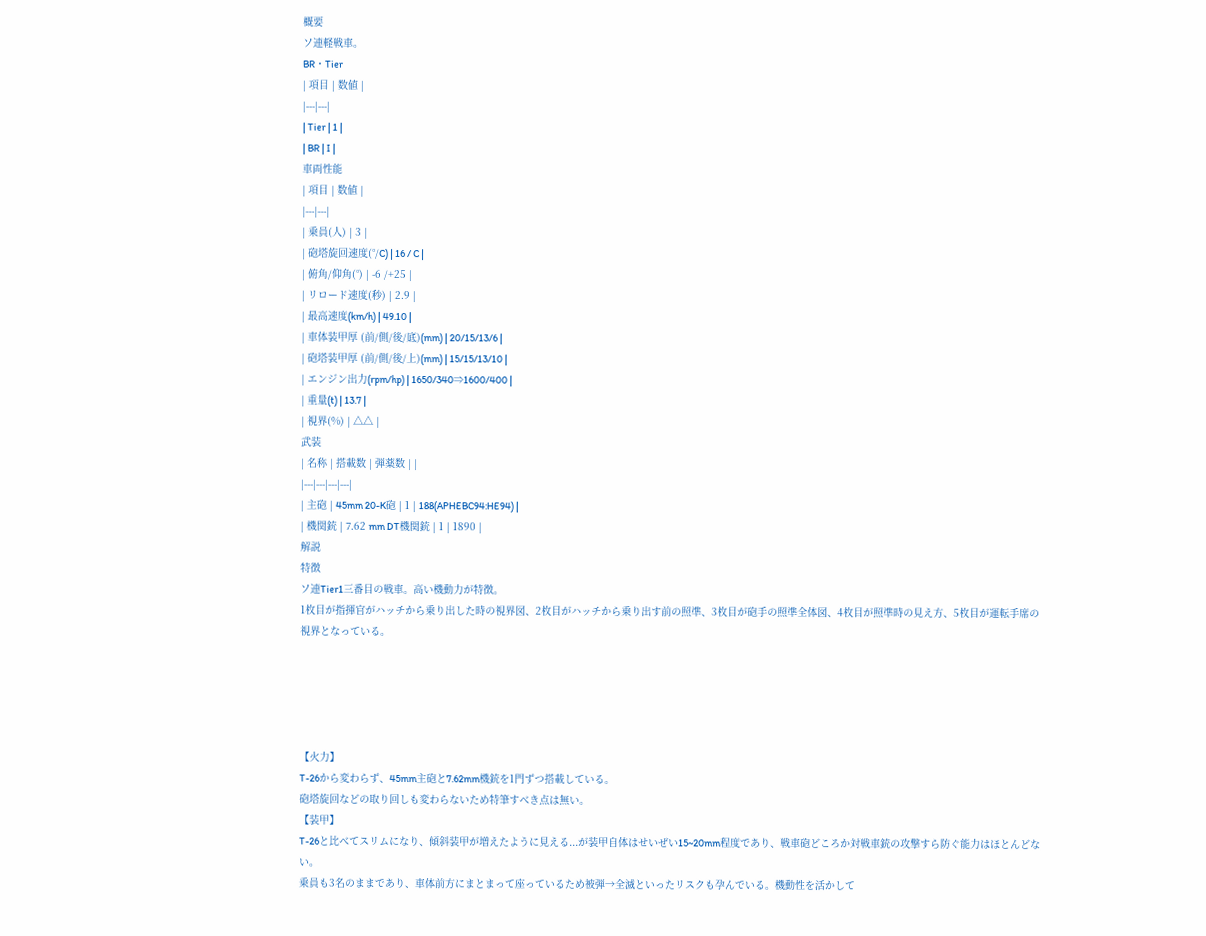概要
ソ連軽戦車。
BR・Tier
| 項目 | 数値 |
|---|---|
| Tier | 1 |
| BR | I |
車両性能
| 項目 | 数値 |
|---|---|
| 乗員(人) | 3 |
| 砲塔旋回速度(°/C) | 16 / C |
| 俯角/仰角(°) | -6 /+25 |
| リロード速度(秒) | 2.9 |
| 最高速度(km/h) | 49.10 |
| 車体装甲厚 (前/側/後/底)(mm) | 20/15/13/6 |
| 砲塔装甲厚 (前/側/後/上)(mm) | 15/15/13/10 |
| エンジン出力(rpm/hp) | 1650/340⇒1600/400 |
| 重量(t) | 13.7 |
| 視界(%) | △△ |
武装
| 名称 | 搭載数 | 弾薬数 | |
|---|---|---|---|
| 主砲 | 45mm 20-K砲 | 1 | 188(APHEBC94:HE94) |
| 機関銃 | 7.62 mm DT機関銃 | 1 | 1890 |
解説
特徴
ソ連Tier1三番目の戦車。高い機動力が特徴。
1枚目が指揮官がハッチから乗り出した時の視界図、2枚目がハッチから乗り出す前の照準、3枚目が砲手の照準全体図、4枚目が照準時の見え方、5枚目が運転手席の視界となっている。





【火力】
T-26から変わらず、45mm主砲と7.62mm機銃を1門ずつ搭載している。
砲塔旋回などの取り回しも変わらないため特筆すべき点は無い。
【装甲】
T-26と比べてスリムになり、傾斜装甲が増えたように見える...が装甲自体はせいぜい15~20mm程度であり、戦車砲どころか対戦車銃の攻撃すら防ぐ能力はほとんどない。
乗員も3名のままであり、車体前方にまとまって座っているため被弾→全滅といったリスクも孕んでいる。機動性を活かして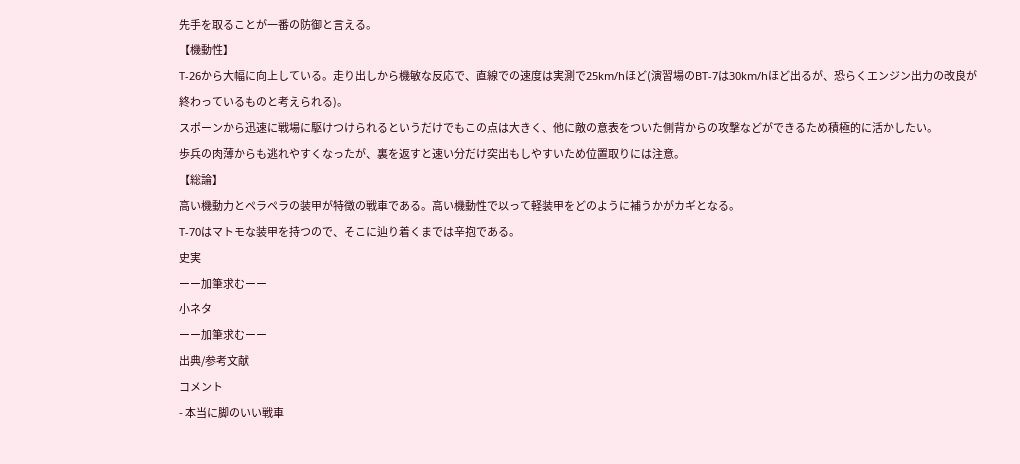先手を取ることが一番の防御と言える。
【機動性】
T-26から大幅に向上している。走り出しから機敏な反応で、直線での速度は実測で25km/hほど(演習場のBT-7は30km/hほど出るが、恐らくエンジン出力の改良が終わっているものと考えられる)。
スポーンから迅速に戦場に駆けつけられるというだけでもこの点は大きく、他に敵の意表をついた側背からの攻撃などができるため積極的に活かしたい。
歩兵の肉薄からも逃れやすくなったが、裏を返すと速い分だけ突出もしやすいため位置取りには注意。
【総論】
高い機動力とペラペラの装甲が特徴の戦車である。高い機動性で以って軽装甲をどのように補うかがカギとなる。
T-70はマトモな装甲を持つので、そこに辿り着くまでは辛抱である。
史実
ーー加筆求むーー
小ネタ
ーー加筆求むーー
出典/参考文献
コメント
- 本当に脚のいい戦車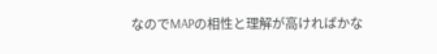なのでMAPの相性と理解が高ければかな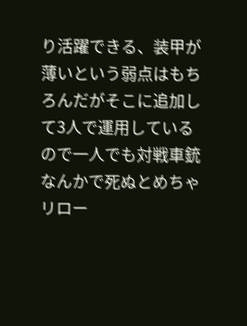り活躍できる、装甲が薄いという弱点はもちろんだがそこに追加して3人で運用しているので一人でも対戦車銃なんかで死ぬとめちゃリロー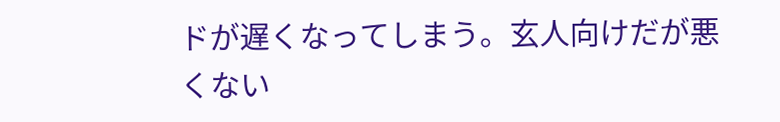ドが遅くなってしまう。玄人向けだが悪くない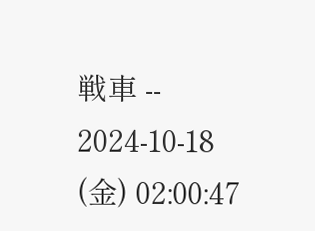戦車 -- 2024-10-18 (金) 02:00:47